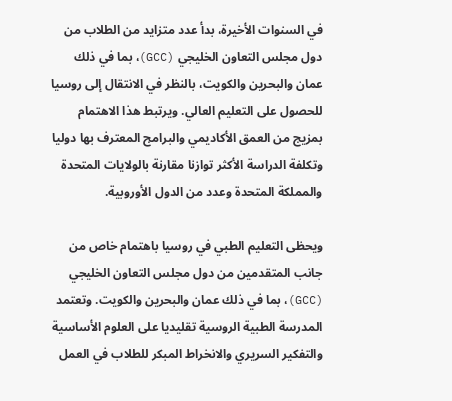في السنوات الأخيرة، بدأ عدد متزايد من الطلاب من دول مجلس التعاون الخليجي (GCC)، بما في ذلك عمان والبحرين والكويت، بالنظر في الانتقال إلى روسيا للحصول على التعليم العالي. ويرتبط هذا الاهتمام بمزيج من العمق الأكاديمي والبرامج المعترف بها دوليا وتكلفة الدراسة الأكثر توازنا مقارنة بالولايات المتحدة والمملكة المتحدة وعدد من الدول الأوروبية.

ويحظى التعليم الطبي في روسيا باهتمام خاص من جانب المتقدمين من دول مجلس التعاون الخليجي (GCC)، بما في ذلك عمان والبحرين والكويت. وتعتمد المدرسة الطبية الروسية تقليديا على العلوم الأساسية والتفكير السريري والانخراط المبكر للطلاب في العمل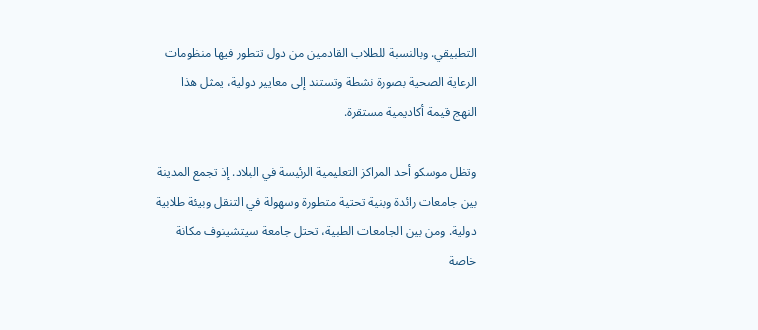التطبيقي. وبالنسبة للطلاب القادمين من دول تتطور فيها منظومات الرعاية الصحية بصورة نشطة وتستند إلى معايير دولية، يمثل هذا النهج قيمة أكاديمية مستقرة.

وتظل موسكو أحد المراكز التعليمية الرئيسة في البلاد. إذ تجمع المدينة بين جامعات رائدة وبنية تحتية متطورة وسهولة في التنقل وبيئة طلابية دولية. ومن بين الجامعات الطبية، تحتل جامعة سيتشينوف مكانة خاصة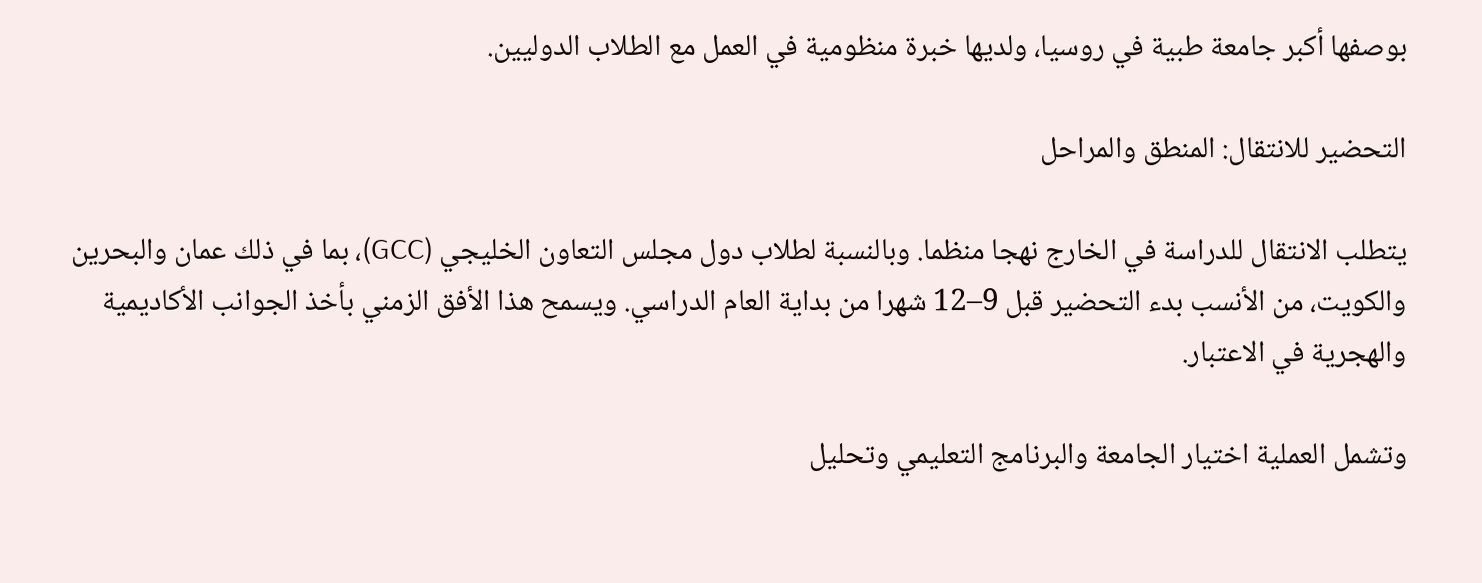بوصفها أكبر جامعة طبية في روسيا، ولديها خبرة منظومية في العمل مع الطلاب الدوليين.

التحضير للانتقال: المنطق والمراحل

يتطلب الانتقال للدراسة في الخارج نهجا منظما. وبالنسبة لطلاب دول مجلس التعاون الخليجي (GCC)، بما في ذلك عمان والبحرين والكويت، من الأنسب بدء التحضير قبل 9–12 شهرا من بداية العام الدراسي. ويسمح هذا الأفق الزمني بأخذ الجوانب الأكاديمية والهجرية في الاعتبار.

وتشمل العملية اختيار الجامعة والبرنامج التعليمي وتحليل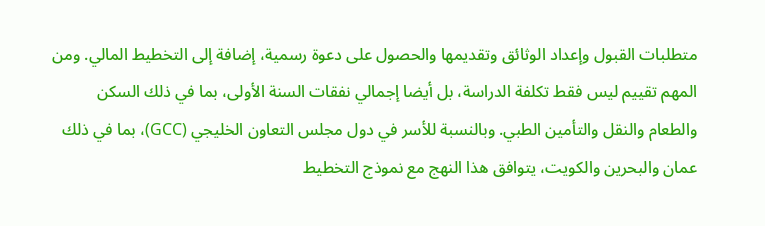متطلبات القبول وإعداد الوثائق وتقديمها والحصول على دعوة رسمية، إضافة إلى التخطيط المالي. ومن المهم تقييم ليس فقط تكلفة الدراسة، بل أيضا إجمالي نفقات السنة الأولى، بما في ذلك السكن والطعام والنقل والتأمين الطبي. وبالنسبة للأسر في دول مجلس التعاون الخليجي (GCC)، بما في ذلك عمان والبحرين والكويت، يتوافق هذا النهج مع نموذج التخطيط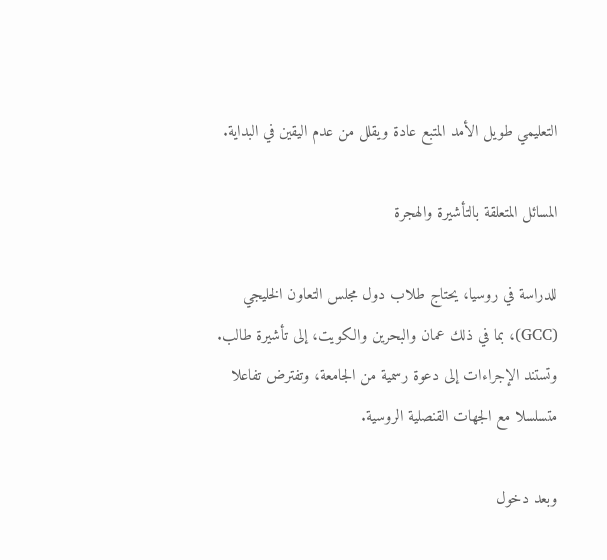التعليمي طويل الأمد المتبع عادة ويقلل من عدم اليقين في البداية.

المسائل المتعلقة بالتأشيرة والهجرة

للدراسة في روسيا، يحتاج طلاب دول مجلس التعاون الخليجي (GCC)، بما في ذلك عمان والبحرين والكويت، إلى تأشيرة طالب. وتستند الإجراءات إلى دعوة رسمية من الجامعة، وتفترض تفاعلا متسلسلا مع الجهات القنصلية الروسية.

وبعد دخول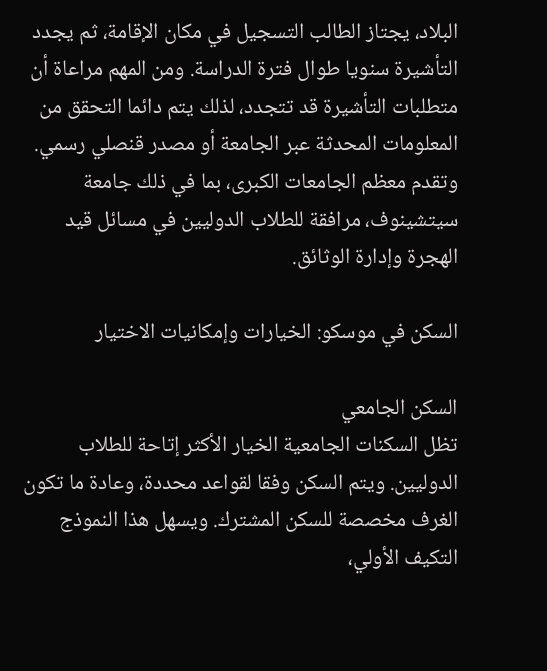البلاد، يجتاز الطالب التسجيل في مكان الإقامة، ثم يجدد التأشيرة سنويا طوال فترة الدراسة. ومن المهم مراعاة أن متطلبات التأشيرة قد تتجدد، لذلك يتم دائما التحقق من المعلومات المحدثة عبر الجامعة أو مصدر قنصلي رسمي. وتقدم معظم الجامعات الكبرى، بما في ذلك جامعة سيتشينوف، مرافقة للطلاب الدوليين في مسائل قيد الهجرة وإدارة الوثائق.

السكن في موسكو: الخيارات وإمكانيات الاختيار

السكن الجامعي
تظل السكنات الجامعية الخيار الأكثر إتاحة للطلاب الدوليين. ويتم السكن وفقا لقواعد محددة، وعادة ما تكون الغرف مخصصة للسكن المشترك. ويسهل هذا النموذج التكيف الأولي،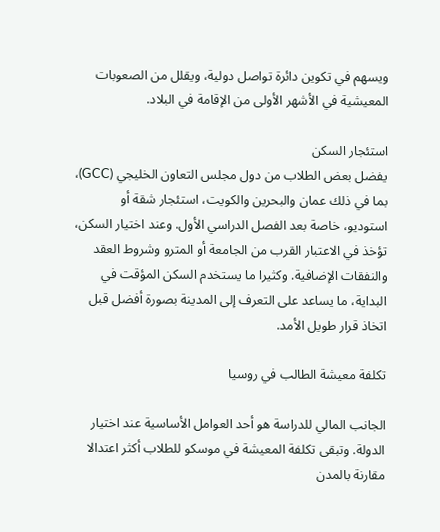ويسهم في تكوين دائرة تواصل دولية، ويقلل من الصعوبات المعيشية في الأشهر الأولى من الإقامة في البلاد.

استئجار السكن
يفضل بعض الطلاب من دول مجلس التعاون الخليجي (GCC)، بما في ذلك عمان والبحرين والكويت، استئجار شقة أو استوديو، خاصة بعد الفصل الدراسي الأول. وعند اختيار السكن، تؤخذ في الاعتبار القرب من الجامعة أو المترو وشروط العقد والنفقات الإضافية. وكثيرا ما يستخدم السكن المؤقت في البداية، ما يساعد على التعرف إلى المدينة بصورة أفضل قبل اتخاذ قرار طويل الأمد.

تكلفة معيشة الطالب في روسيا

الجانب المالي للدراسة هو أحد العوامل الأساسية عند اختيار الدولة. وتبقى تكلفة المعيشة في موسكو للطلاب أكثر اعتدالا مقارنة بالمدن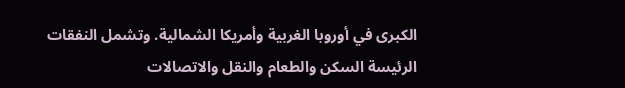الكبرى في أوروبا الغربية وأمريكا الشمالية. وتشمل النفقات الرئيسة السكن والطعام والنقل والاتصالات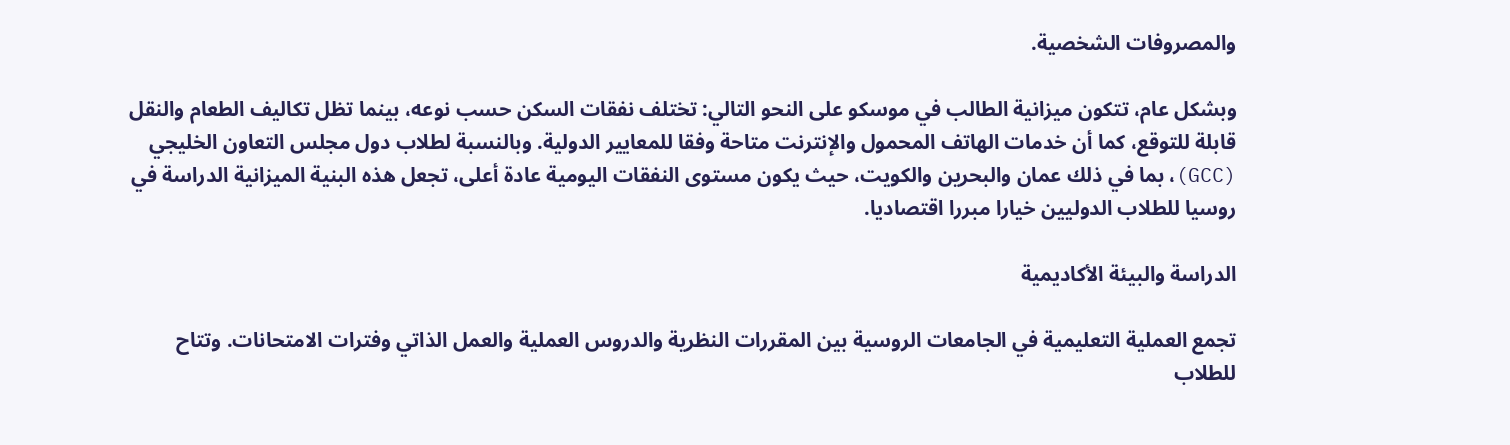والمصروفات الشخصية.

وبشكل عام، تتكون ميزانية الطالب في موسكو على النحو التالي: تختلف نفقات السكن حسب نوعه، بينما تظل تكاليف الطعام والنقل قابلة للتوقع، كما أن خدمات الهاتف المحمول والإنترنت متاحة وفقا للمعايير الدولية. وبالنسبة لطلاب دول مجلس التعاون الخليجي (GCC)، بما في ذلك عمان والبحرين والكويت، حيث يكون مستوى النفقات اليومية عادة أعلى، تجعل هذه البنية الميزانية الدراسة في روسيا للطلاب الدوليين خيارا مبررا اقتصاديا.

الدراسة والبيئة الأكاديمية

تجمع العملية التعليمية في الجامعات الروسية بين المقررات النظرية والدروس العملية والعمل الذاتي وفترات الامتحانات. وتتاح للطلاب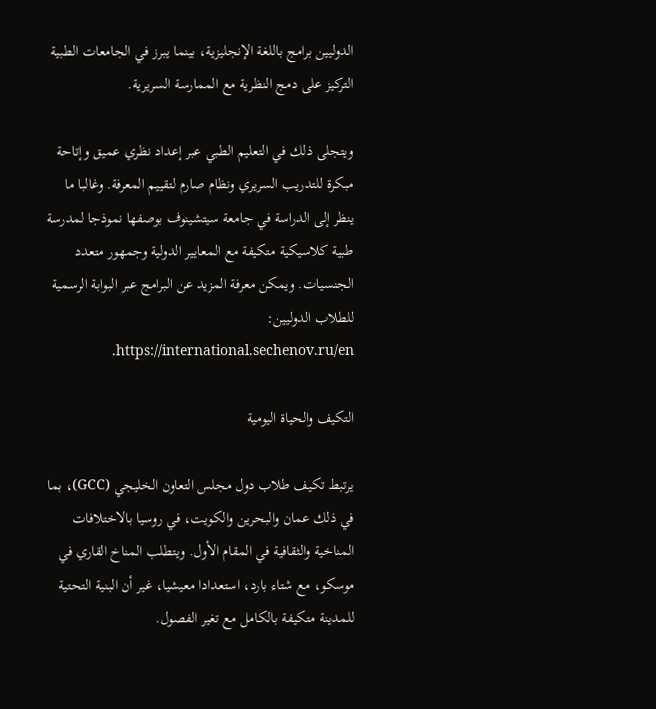الدوليين برامج باللغة الإنجليزية، بينما يبرز في الجامعات الطبية التركيز على دمج النظرية مع الممارسة السريرية.

ويتجلى ذلك في التعليم الطبي عبر إعداد نظري عميق وإتاحة مبكرة للتدريب السريري ونظام صارم لتقييم المعرفة. وغالبا ما ينظر إلى الدراسة في جامعة سيتشينوف بوصفها نموذجا لمدرسة طبية كلاسيكية متكيفة مع المعايير الدولية وجمهور متعدد الجنسيات. ويمكن معرفة المزيد عن البرامج عبر البوابة الرسمية للطلاب الدوليين: https://international.sechenov.ru/en.

التكيف والحياة اليومية

يرتبط تكيف طلاب دول مجلس التعاون الخليجي (GCC)، بما في ذلك عمان والبحرين والكويت، في روسيا بالاختلافات المناخية والثقافية في المقام الأول. ويتطلب المناخ القاري في موسكو، مع شتاء بارد، استعدادا معيشيا، غير أن البنية التحتية للمدينة متكيفة بالكامل مع تغير الفصول.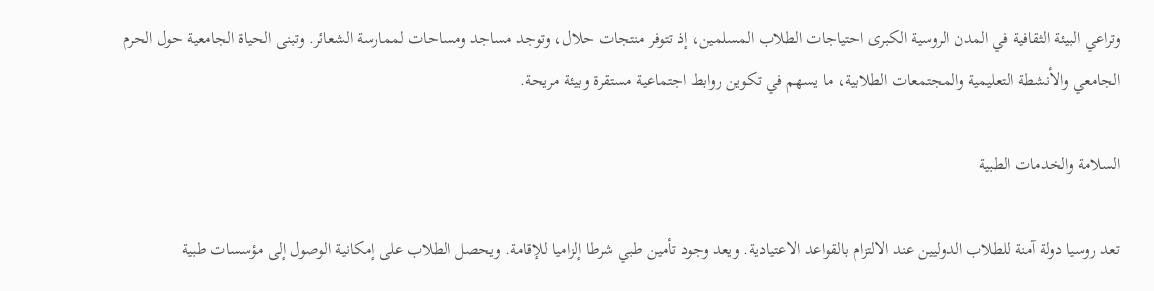وتراعي البيئة الثقافية في المدن الروسية الكبرى احتياجات الطلاب المسلمين، إذ تتوفر منتجات حلال، وتوجد مساجد ومساحات لممارسة الشعائر. وتبنى الحياة الجامعية حول الحرم الجامعي والأنشطة التعليمية والمجتمعات الطلابية، ما يسهم في تكوين روابط اجتماعية مستقرة وبيئة مريحة.

السلامة والخدمات الطبية

تعد روسيا دولة آمنة للطلاب الدوليين عند الالتزام بالقواعد الاعتيادية. ويعد وجود تأمين طبي شرطا إلزاميا للإقامة. ويحصل الطلاب على إمكانية الوصول إلى مؤسسات طبية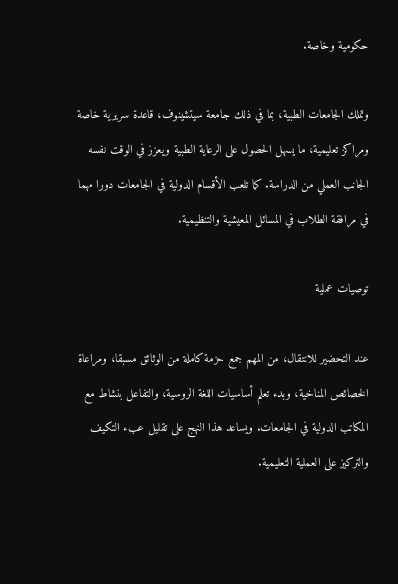حكومية وخاصة.

وتملك الجامعات الطبية، بما في ذلك جامعة سيتشينوف، قاعدة سريرية خاصة ومراكز تعليمية، ما يسهل الحصول على الرعاية الطبية ويعزز في الوقت نفسه الجانب العملي من الدراسة. كما تلعب الأقسام الدولية في الجامعات دورا مهما في مرافقة الطلاب في المسائل المعيشية والتنظيمية.

توصيات عملية

عند التحضير للانتقال، من المهم جمع حزمة كاملة من الوثائق مسبقا، ومراعاة الخصائص المناخية، وبدء تعلم أساسيات اللغة الروسية، والتفاعل بنشاط مع المكاتب الدولية في الجامعات. ويساعد هذا النهج على تقليل عبء التكيف والتركيز على العملية التعليمية.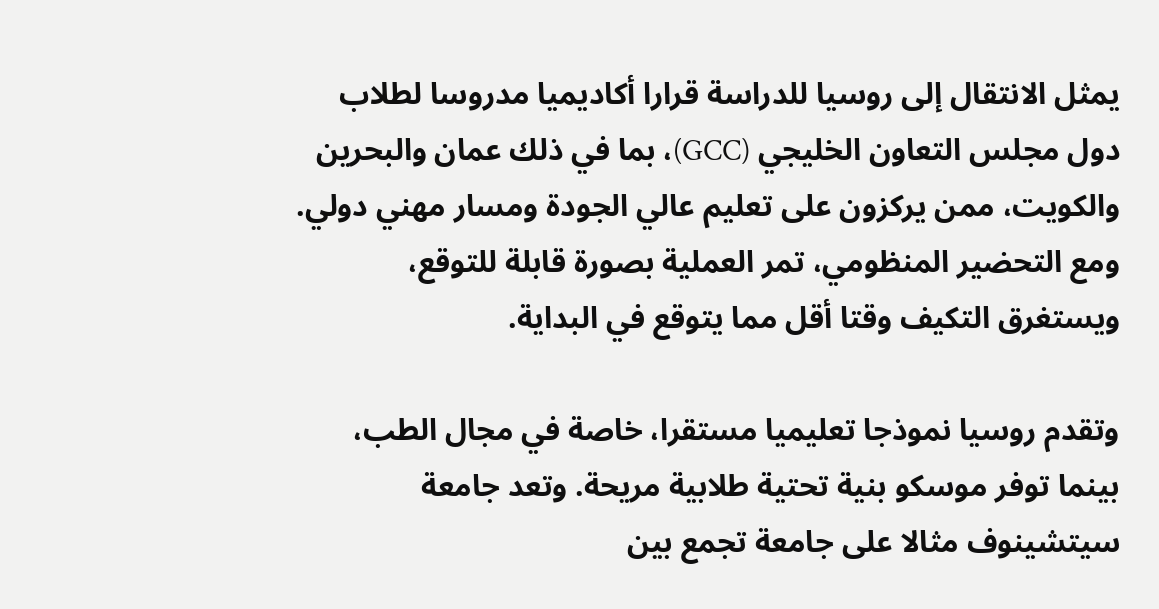يمثل الانتقال إلى روسيا للدراسة قرارا أكاديميا مدروسا لطلاب دول مجلس التعاون الخليجي (GCC)، بما في ذلك عمان والبحرين والكويت، ممن يركزون على تعليم عالي الجودة ومسار مهني دولي. ومع التحضير المنظومي، تمر العملية بصورة قابلة للتوقع، ويستغرق التكيف وقتا أقل مما يتوقع في البداية.

وتقدم روسيا نموذجا تعليميا مستقرا، خاصة في مجال الطب، بينما توفر موسكو بنية تحتية طلابية مريحة. وتعد جامعة سيتشينوف مثالا على جامعة تجمع بين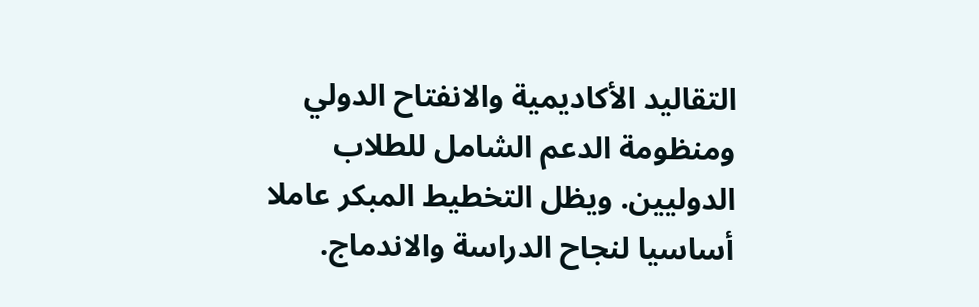التقاليد الأكاديمية والانفتاح الدولي ومنظومة الدعم الشامل للطلاب الدوليين. ويظل التخطيط المبكر عاملا أساسيا لنجاح الدراسة والاندماج.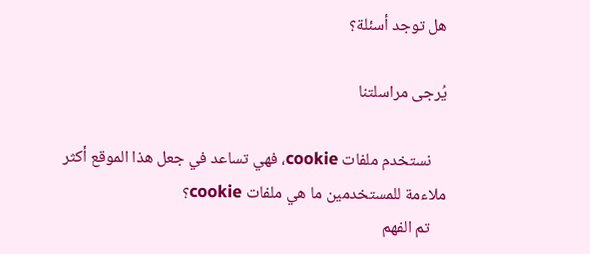هل توجد أسئلة؟

يُرجى مراسلتنا

    نستخدم ملفات cookie، فهي تساعد في جعل هذا الموقع أكثر ملاءمة للمستخدمين ما هي ملفات cookie؟
    تم الفهم